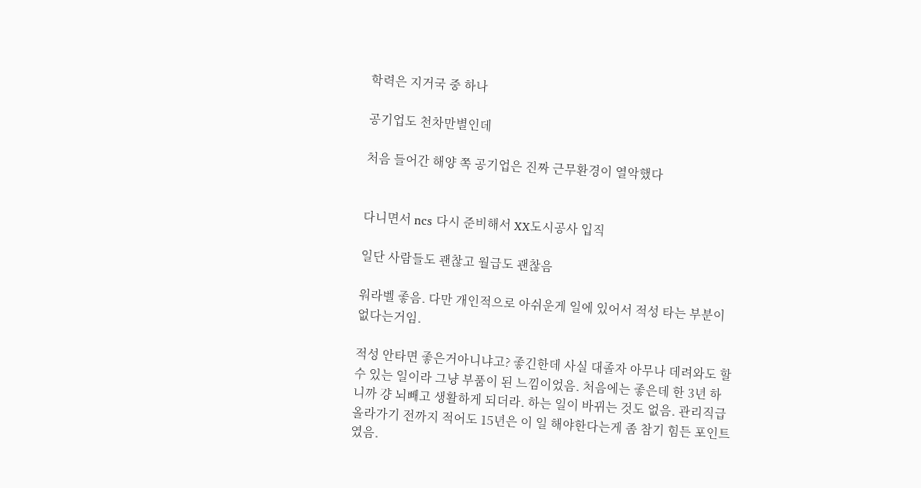학력은 지거국 중 하나

공기업도 천차만별인데

처음 들어간 해양 쪽 공기업은 진짜 근무환경이 열악했다


다니면서 ncs 다시 준비해서 XX도시공사 입직

일단 사람들도 괜찮고 월급도 괜찮음

워라벨 좋음. 다만 개인적으로 아쉬운게 일에 있어서 적성 타는 부분이 없다는거임.

적성 안타면 좋은거아니냐고? 좋긴한데 사실 대졸자 아무나 데려와도 할 수 있는 일이라 그냥 부품이 된 느낌이었음. 처음에는 좋은데 한 3년 하니까 걍 뇌빼고 생활하게 되더라. 하는 일이 바뀌는 것도 없음. 관리직급 올라가기 전까지 적어도 15년은 이 일 해야한다는게 좀 참기 힘든 포인트였음.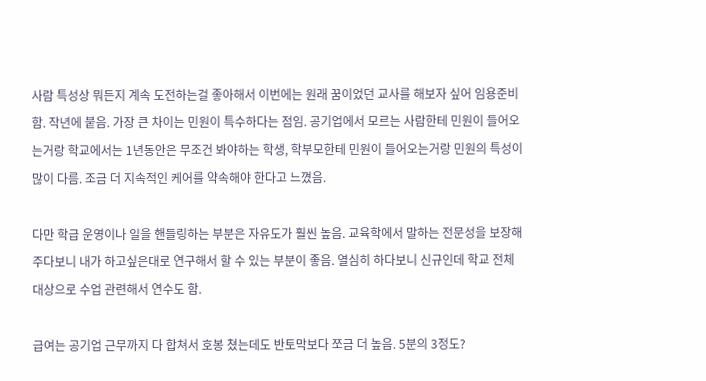사람 특성상 뭐든지 계속 도전하는걸 좋아해서 이번에는 원래 꿈이었던 교사를 해보자 싶어 임용준비함. 작년에 붙음. 가장 큰 차이는 민원이 특수하다는 점임. 공기업에서 모르는 사람한테 민원이 들어오는거랑 학교에서는 1년동안은 무조건 봐야하는 학생, 학부모한테 민원이 들어오는거랑 민원의 특성이 많이 다름. 조금 더 지속적인 케어를 약속해야 한다고 느꼈음.

다만 학급 운영이나 일을 핸들링하는 부분은 자유도가 훨씬 높음. 교육학에서 말하는 전문성을 보장해주다보니 내가 하고싶은대로 연구해서 할 수 있는 부분이 좋음. 열심히 하다보니 신규인데 학교 전체 대상으로 수업 관련해서 연수도 함.

급여는 공기업 근무까지 다 합쳐서 호봉 쳤는데도 반토막보다 쪼금 더 높음. 5분의 3정도?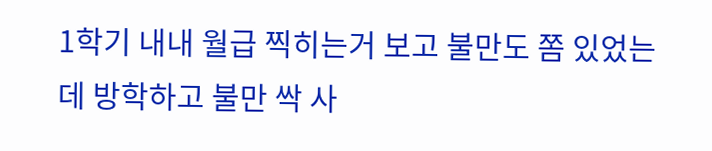1학기 내내 월급 찍히는거 보고 불만도 쫌 있었는데 방학하고 불만 싹 사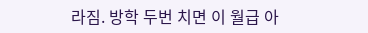라짐. 방학 두번 치면 이 월급 아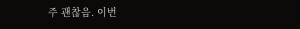주 괜찮음. 이번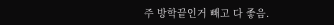주 방학끝인거 빼고 다 좋음.